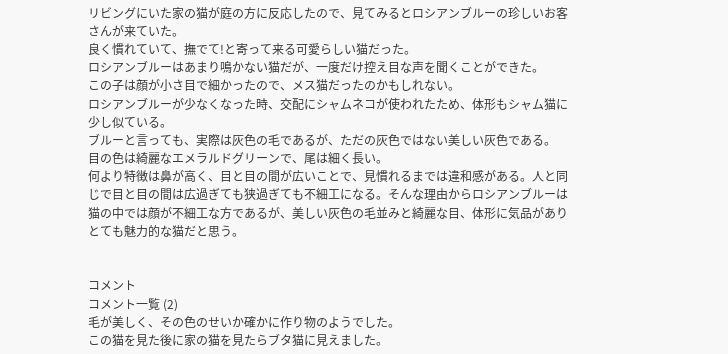リビングにいた家の猫が庭の方に反応したので、見てみるとロシアンブルーの珍しいお客さんが来ていた。
良く慣れていて、撫でて!と寄って来る可愛らしい猫だった。
ロシアンブルーはあまり鳴かない猫だが、一度だけ控え目な声を聞くことができた。
この子は顔が小さ目で細かったので、メス猫だったのかもしれない。
ロシアンブルーが少なくなった時、交配にシャムネコが使われたため、体形もシャム猫に少し似ている。
ブルーと言っても、実際は灰色の毛であるが、ただの灰色ではない美しい灰色である。
目の色は綺麗なエメラルドグリーンで、尾は細く長い。
何より特徴は鼻が高く、目と目の間が広いことで、見慣れるまでは違和感がある。人と同じで目と目の間は広過ぎても狭過ぎても不細工になる。そんな理由からロシアンブルーは猫の中では顔が不細工な方であるが、美しい灰色の毛並みと綺麗な目、体形に気品がありとても魅力的な猫だと思う。


コメント
コメント一覧 (2)
毛が美しく、その色のせいか確かに作り物のようでした。
この猫を見た後に家の猫を見たらブタ猫に見えました。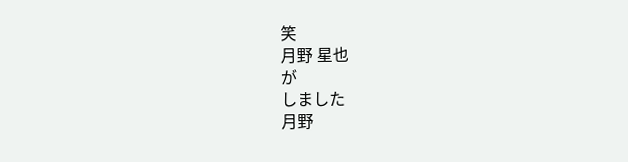笑
月野 星也
が
しました
月野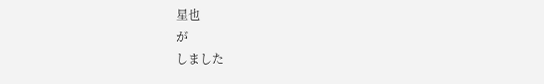星也
が
しました